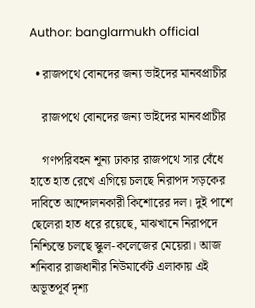Author: banglarmukh official

  • রাজপথে বোনদের জন্য ভাইদের মানবপ্রাচীর

    রাজপথে বোনদের জন্য ভাইদের মানবপ্রাচীর

    গণপরিবহন শূন্য ঢাকার রাজপথে সার বেঁধে হাতে হাত রেখে এগিয়ে চলছে নিরাপদ সড়কের দাবিতে আন্দোলনকারী কিশোরের দল। দুই পাশে ছেলেরা হাত ধরে রয়েছে, মাঝখানে নিরাপদে নিশ্চিন্তে চলছে স্কুল-কলেজের মেয়েরা। আজ শনিবার রাজধানীর নিউমার্কেট এলাকায় এই অভূতপূর্ব দৃশ্য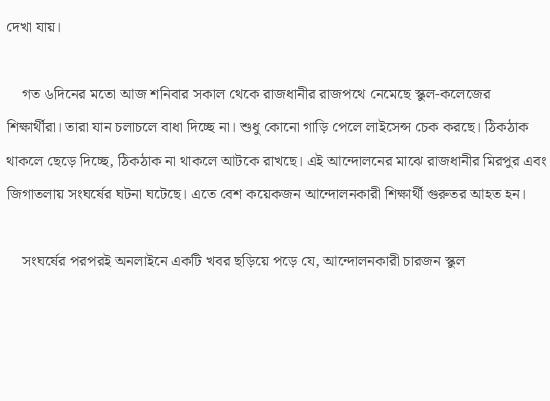দেখা যায়।

    গত ৬দিনের মতো আজ শনিবার সকাল থেকে রাজধানীর রাজপথে নেমেছে স্কুল-কলেজের শিক্ষার্থীরা। তারা যান চলাচলে বাধা দিচ্ছে না। শুধু কোনো গাড়ি পেলে লাইসেন্স চেক করছে। ঠিকঠাক থাকলে ছেড়ে দিচ্ছে, ঠিকঠাক না থাকলে আটকে রাখছে। এই আন্দোলনের মাঝে রাজধানীর মিরপুর এবং জিগাতলায় সংঘর্ষের ঘটনা ঘটেছে। এতে বেশ কয়েকজন আন্দোলনকারী শিক্ষার্থী গুরুতর আহত হন।

    সংঘর্ষের পরপরই অনলাইনে একটি খবর ছড়িয়ে পড়ে যে, আন্দোলনকারী চারজন স্কুল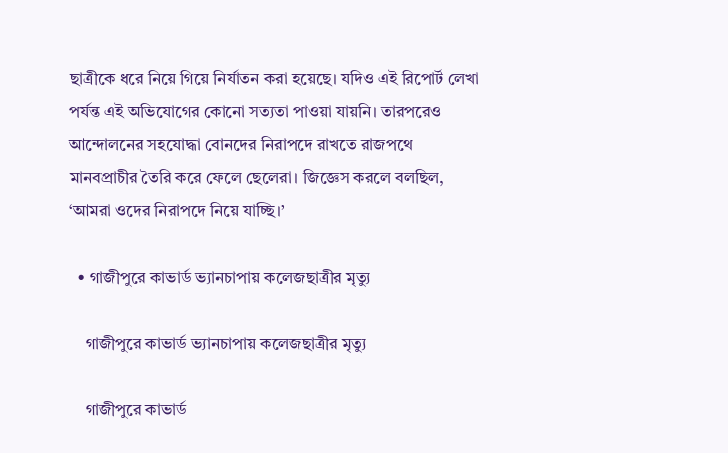ছাত্রীকে ধরে নিয়ে গিয়ে নির্যাতন করা হয়েছে। যদিও এই রিপোর্ট লেখা পর্যন্ত এই অভিযোগের কোনো সত্যতা পাওয়া যায়নি। তারপরেও আন্দোলনের সহযোদ্ধা বোনদের নিরাপদে রাখতে রাজপথে মানবপ্রাচীর তৈরি করে ফেলে ছেলেরা। জিজ্ঞেস করলে বলছিল, ‘আমরা ওদের নিরাপদে নিয়ে যাচ্ছি।’

  • গাজীপুরে কাভার্ড ভ্যানচাপায় কলেজছাত্রীর মৃত্যু

    গাজীপুরে কাভার্ড ভ্যানচাপায় কলেজছাত্রীর মৃত্যু

    গাজীপুরে কাভার্ড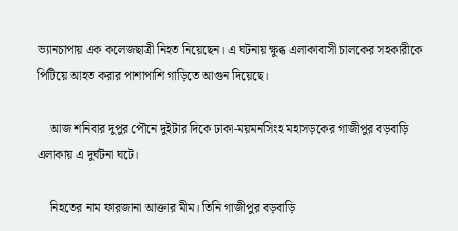ভ্যানচাপায় এক কলেজছাত্রী নিহত নিয়েছেন। এ ঘটনায় ক্ষুব্ধ এলাকাবাসী চালকের সহকারীকে পিটিয়ে আহত করার পাশাপাশি গাড়িতে আগুন দিয়েছে।

    আজ শনিবার দুপুর পৌনে দুইটার দিকে ঢাকা-ময়মন‌সিংহ মহাসড়কের গাজীপুর বড়বাড়ি এলাকায় এ দুর্ঘটনা ঘটে।

    নিহতের নাম ফারজানা আক্তার মীম। তিনি গাজীপুর বড়বাড়ি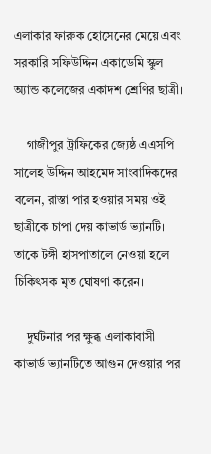এলাকার ফারুক হোসেনের মেয়ে এবং সরকারি সফিউদ্দিন একাডেমি স্কুল অ্যান্ড কলেজের একাদশ শ্রেণির ছাত্রী।

    গাজীপুর ট্রাফিকের জ্যেষ্ঠ এএসপি সালেহ উদ্দিন আহমেদ সাংবাদিকদের বলেন, রাস্তা পার হওয়ার সময় ওই ছাত্রীকে চাপা দেয় কাভার্ড ভ্যানটি। তাকে টঙ্গী হাসপাতালে নেওয়া হলে চিকিৎসক মৃত ঘোষণা করেন।

    দুর্ঘটনার পর ক্ষুব্ধ এলাকাবাসী কাভার্ড ভ্যানটিতে আগুন দেওয়ার পর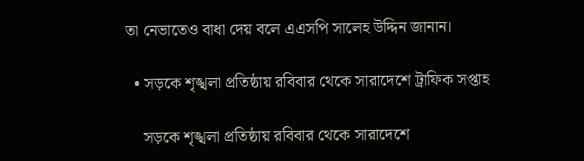তা নেভাতেও বাধা দেয় বলে এএসপি সালেহ উদ্দিন জানান।

  • সড়কে শৃঙ্খলা প্রতিষ্ঠায় রবিবার থেকে সারাদেশে ট্রাফিক সপ্তাহ

    সড়কে শৃঙ্খলা প্রতিষ্ঠায় রবিবার থেকে সারাদেশে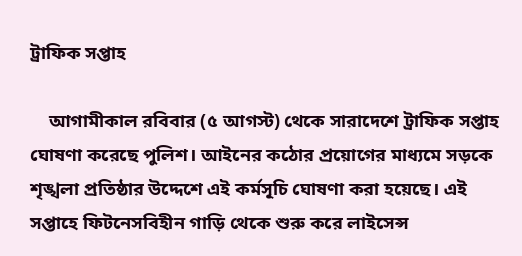ট্রাফিক সপ্তাহ

    আগামীকাল রবিবার (৫ আগস্ট) থেকে সারাদেশে ট্রাফিক সপ্তাহ ঘোষণা করেছে পুলিশ। আইনের কঠোর প্রয়োগের মাধ্যমে সড়কে শৃঙ্খলা প্রতিষ্ঠার উদ্দেশে এই কর্মসূচি ঘোষণা করা হয়েছে। এই সপ্তাহে ফিটনেসবিহীন গাড়ি থেকে শুরু করে লাইসেন্স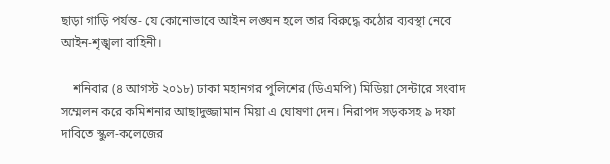ছাড়া গাড়ি পর্যন্ত- যে কোনোভাবে আইন লঙ্ঘন হলে তার বিরুদ্ধে কঠোর ব্যবস্থা নেবে আইন-শৃঙ্খলা বাহিনী।

    শনিবার (৪ আগস্ট ২০১৮) ঢাকা মহানগর পুলিশের (ডিএমপি) মিডিয়া সেন্টারে সংবাদ সম্মেলন করে কমিশনার আছাদুজ্জামান মিয়া এ ঘোষণা দেন। নিরাপদ সড়কসহ ৯ দফা দাবিতে স্কুল-কলেজের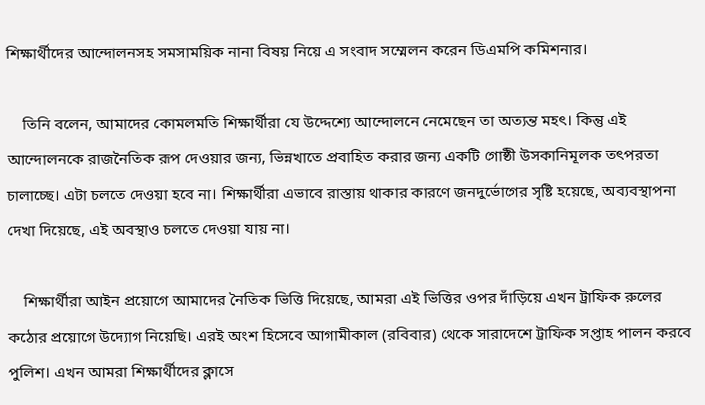শিক্ষার্থীদের আন্দোলনসহ সমসাময়িক নানা বিষয় নিয়ে এ সংবাদ সম্মেলন করেন ডিএমপি কমিশনার।

    তিনি বলেন, আমাদের কোমলমতি শিক্ষার্থীরা যে উদ্দেশ্যে আন্দোলনে নেমেছেন তা অত্যন্ত মহৎ। কিন্তু এই আন্দোলনকে রাজনৈতিক রূপ দেওয়ার জন্য, ভিন্নখাতে প্রবাহিত করার জন্য একটি গোষ্ঠী উসকানিমূলক তৎপরতা চালাচ্ছে। এটা চলতে দেওয়া হবে না। শিক্ষার্থীরা এভাবে রাস্তায় থাকার কারণে জনদুর্ভোগের সৃষ্টি হয়েছে, অব্যবস্থাপনা দেখা দিয়েছে, এই অবস্থাও চলতে দেওয়া যায় না।

    শিক্ষার্থীরা আইন প্রয়োগে আমাদের নৈতিক ভিত্তি দিয়েছে, আমরা এই ভিত্তির ওপর দাঁড়িয়ে এখন ট্রাফিক রুলের কঠোর প্রয়োগে উদ্যোগ নিয়েছি। এরই অংশ হিসেবে আগামীকাল (রবিবার) থেকে সারাদেশে ট্রাফিক সপ্তাহ পালন করবে পুলিশ। এখন আমরা শিক্ষার্থীদের ক্লাসে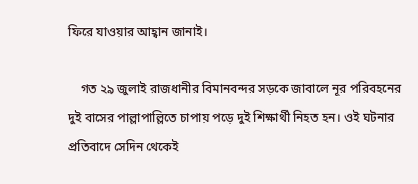ফিরে যাওয়ার আহ্বান জানাই।

    গত ২৯ জুলাই রাজধানীর বিমানবন্দর সড়কে জাবালে নূর পরিবহনের দুই বাসের পাল্লাপাল্লিতে চাপায় পড়ে দুই শিক্ষার্থী নিহত হন। ওই ঘটনার প্রতিবাদে সেদিন থেকেই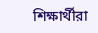শিক্ষার্থীরা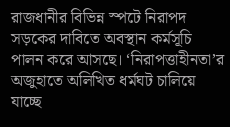রাজধানীর বিভিন্ন স্পটে নিরাপদ সড়কের দাবিতে অবস্থান কর্মসূচি পালন করে আসছে। ‘নিরাপত্তাহীনতা’র অজুহাতে অলিখিত ধর্মঘট চালিয়ে যাচ্ছে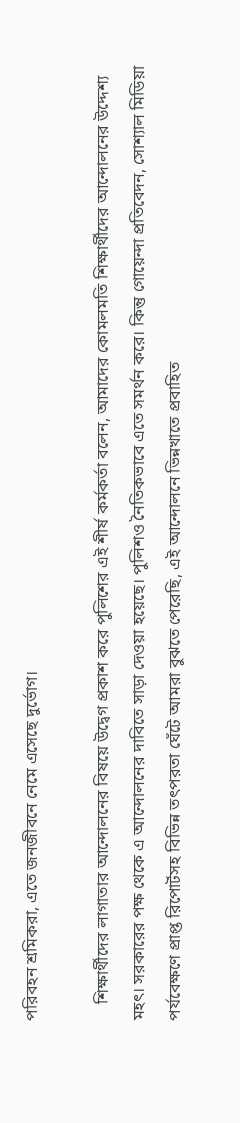পরিবহন শ্রমিকরা, এতে জনজীবনে নেমে এসেছে দুর্ভোগ।

    শিক্ষার্থীদের লাগাতার আন্দোলনের বিষয়ে উদ্বেগ প্রকাশ করে পুলিশের এই শীর্ষ কর্মকর্তা বলেন, আমাদের কোমলমতি শিক্ষার্থীদের আন্দোলনের উদ্দেশ্য মহৎ। সরকারের পক্ষ থেকে এ আন্দোলনের দাবিতে সাড়া দেওয়া হয়েছে। পুলিশও নৈতিকভাবে এতে সমর্থন করে। কিন্তু গোয়েন্দা প্রতিবেদন, সোশ্যাল মিডিয়া পর্যবেক্ষণে প্রাপ্ত রিপোর্টসহ বিভিন্ন তৎপরতা ঘেঁটে আমরা বুঝতে পেরেছি, এই আন্দোলনে ভিন্নখাতে প্রবাহিত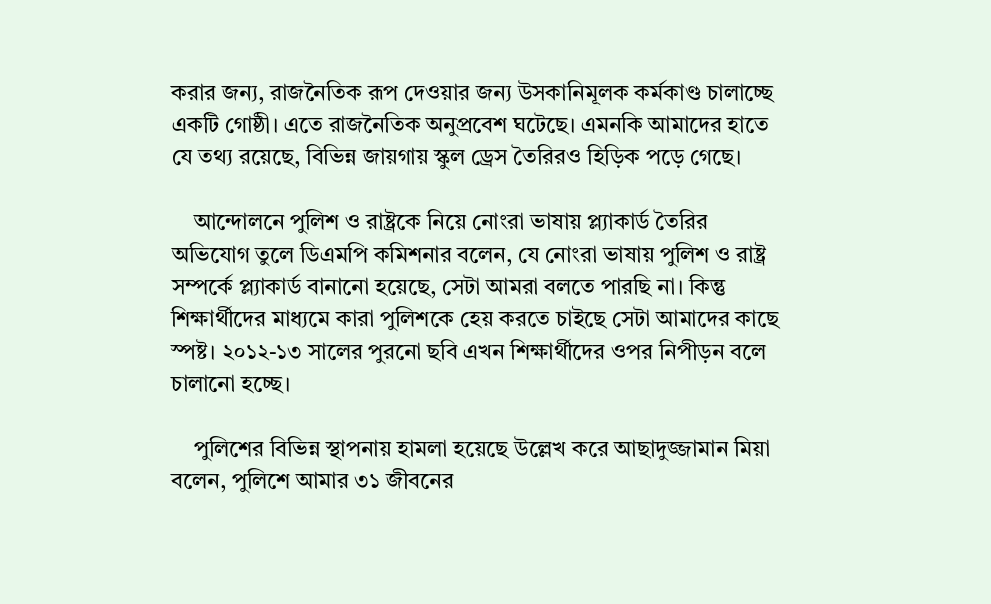করার জন্য, রাজনৈতিক রূপ দেওয়ার জন্য উসকানিমূলক কর্মকাণ্ড চালাচ্ছে একটি গোষ্ঠী। এতে রাজনৈতিক অনুপ্রবেশ ঘটেছে। এমনকি আমাদের হাতে যে তথ্য রয়েছে, বিভিন্ন জায়গায় স্কুল ড্রেস তৈরিরও হিড়িক পড়ে গেছে।

    আন্দোলনে পুলিশ ও রাষ্ট্রকে নিয়ে নোংরা ভাষায় প্ল্যাকার্ড তৈরির অভিযোগ তুলে ডিএমপি কমিশনার বলেন, যে নোংরা ভাষায় পুলিশ ও রাষ্ট্র সম্পর্কে প্ল্যাকার্ড বানানো হয়েছে, সেটা আমরা বলতে পারছি না। কিন্তু শিক্ষার্থীদের মাধ্যমে কারা পুলিশকে হেয় করতে চাইছে সেটা আমাদের কাছে স্পষ্ট। ২০১২-১৩ সালের পুরনো ছবি এখন শিক্ষার্থীদের ওপর নিপীড়ন বলে চালানো হচ্ছে।

    পুলিশের বিভিন্ন স্থাপনায় হামলা হয়েছে উল্লেখ করে আছাদুজ্জামান মিয়া বলেন, পুলিশে আমার ৩১ জীবনের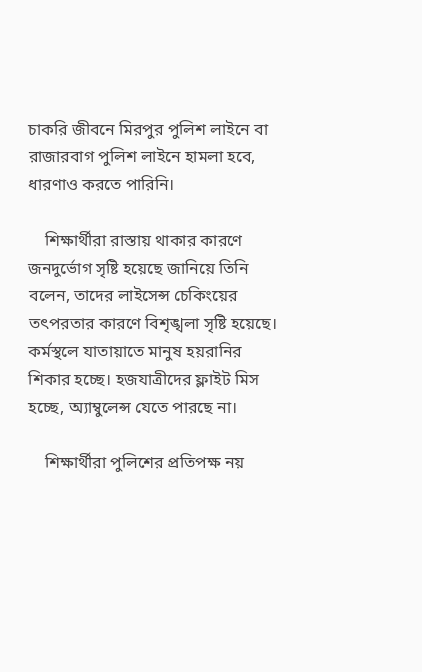চাকরি জীবনে মিরপুর পুলিশ লাইনে বা রাজারবাগ পুলিশ লাইনে হামলা হবে, ধারণাও করতে পারিনি।

    শিক্ষার্থীরা রাস্তায় থাকার কারণে জনদুর্ভোগ সৃষ্টি হয়েছে জানিয়ে তিনি বলেন, তাদের লাইসেন্স চেকিংয়ের তৎপরতার কারণে বিশৃঙ্খলা সৃষ্টি হয়েছে। কর্মস্থলে যাতায়াতে মানুষ হয়রানির শিকার হচ্ছে। হজযাত্রীদের ফ্লাইট মিস হচ্ছে, অ্যাম্বুলেন্স যেতে পারছে না।

    শিক্ষার্থীরা পুলিশের প্রতিপক্ষ নয়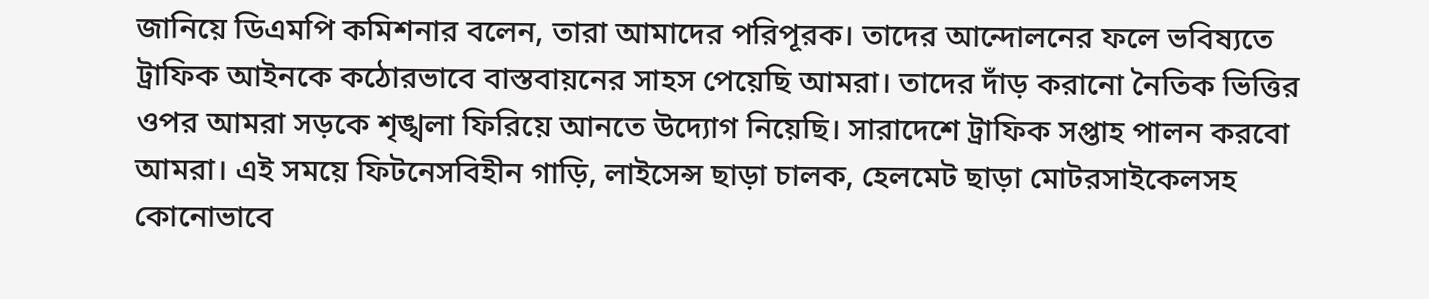জানিয়ে ডিএমপি কমিশনার বলেন, তারা আমাদের পরিপূরক। তাদের আন্দোলনের ফলে ভবিষ্যতে ট্রাফিক আইনকে কঠোরভাবে বাস্তবায়নের সাহস পেয়েছি আমরা। তাদের দাঁড় করানো নৈতিক ভিত্তির ওপর আমরা সড়কে শৃঙ্খলা ফিরিয়ে আনতে উদ্যোগ নিয়েছি। সারাদেশে ট্রাফিক সপ্তাহ পালন করবো আমরা। এই সময়ে ফিটনেসবিহীন গাড়ি, লাইসেন্স ছাড়া চালক, হেলমেট ছাড়া মোটরসাইকেলসহ কোনোভাবে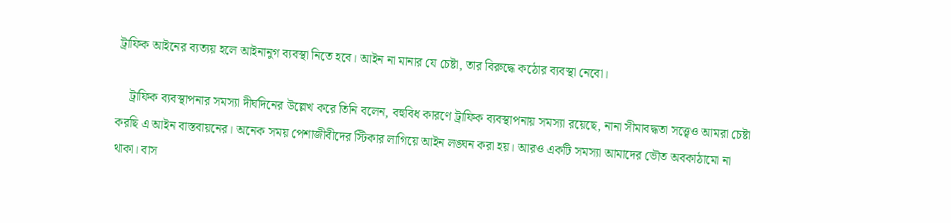ট্রাফিক আইনের ব্যত্যয় হলে আইনানুগ ব্যবস্থা নিতে হবে। আইন না মানার যে চেষ্টা, তার বিরুদ্ধে কঠোর ব্যবস্থা নেবো।

    ট্রাফিক ব্যবস্থাপনার সমস্যা দীর্ঘদিনের উল্লেখ করে তিনি বলেন, বহুবিধ কারণে ট্রাফিক ব্যবস্থাপনায় সমস্যা রয়েছে, নানা সীমাবদ্ধতা সত্ত্বেও আমরা চেষ্টা করছি এ আইন বাস্তবায়নের। অনেক সময় পেশাজীবীদের স্টিকার লাগিয়ে আইন লঙ্ঘন করা হয়। আরও একটি সমস্যা আমাদের ভৌত অবকাঠামো না থাকা। বাস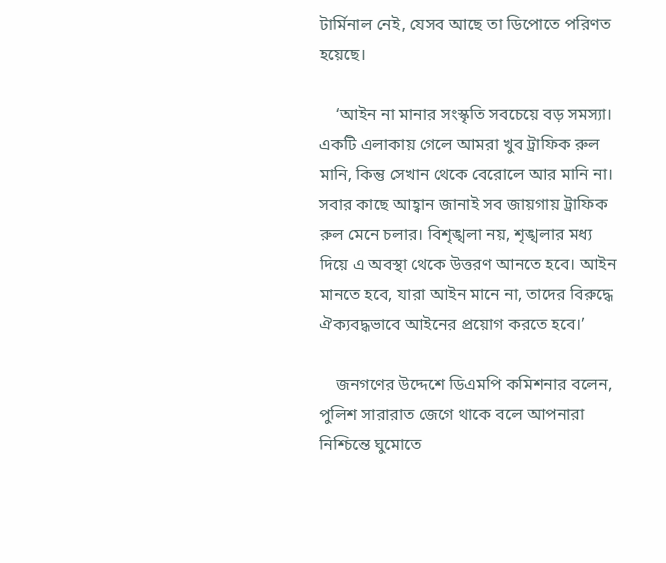টার্মিনাল নেই, যেসব আছে তা ডিপোতে পরিণত হয়েছে।

    ‘আইন না মানার সংস্কৃতি সবচেয়ে বড় সমস্যা। একটি এলাকায় গেলে আমরা খুব ট্রাফিক রুল মানি, কিন্তু সেখান থেকে বেরোলে আর মানি না। সবার কাছে আহ্বান জানাই সব জায়গায় ট্রাফিক রুল মেনে চলার। বিশৃঙ্খলা নয়, শৃঙ্খলার মধ্য দিয়ে এ অবস্থা থেকে উত্তরণ আনতে হবে। আইন মানতে হবে, যারা আইন মানে না, তাদের বিরুদ্ধে ঐক্যবদ্ধভাবে আইনের প্রয়োগ করতে হবে।’

    জনগণের উদ্দেশে ডিএমপি কমিশনার বলেন, পুলিশ সারারাত জেগে থাকে বলে আপনারা নিশ্চিন্তে ঘুমোতে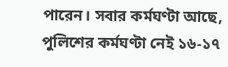পারেন। সবার কর্মঘণ্টা আছে, পুলিশের কর্মঘণ্টা নেই ১৬-১৭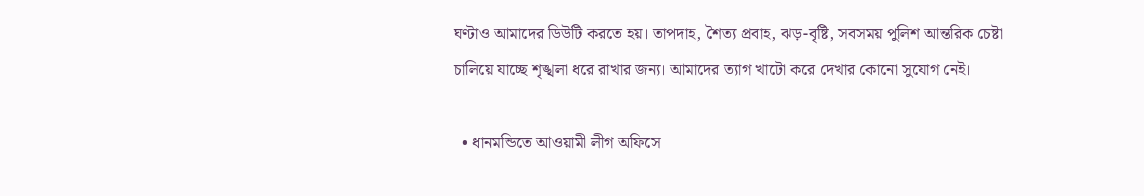ঘণ্টাও আমাদের ডিউটি করতে হয়। তাপদাহ, শৈত্য প্রবাহ, ঝড়-বৃষ্টি, সবসময় পুলিশ আন্তরিক চেষ্টা চালিয়ে যাচ্ছে শৃঙ্খলা ধরে রাখার জন্য। আমাদের ত্যাগ খাটো করে দেখার কোনো সুযোগ নেই।

  • ধানমন্ডিতে আওয়ামী লীগ অফিসে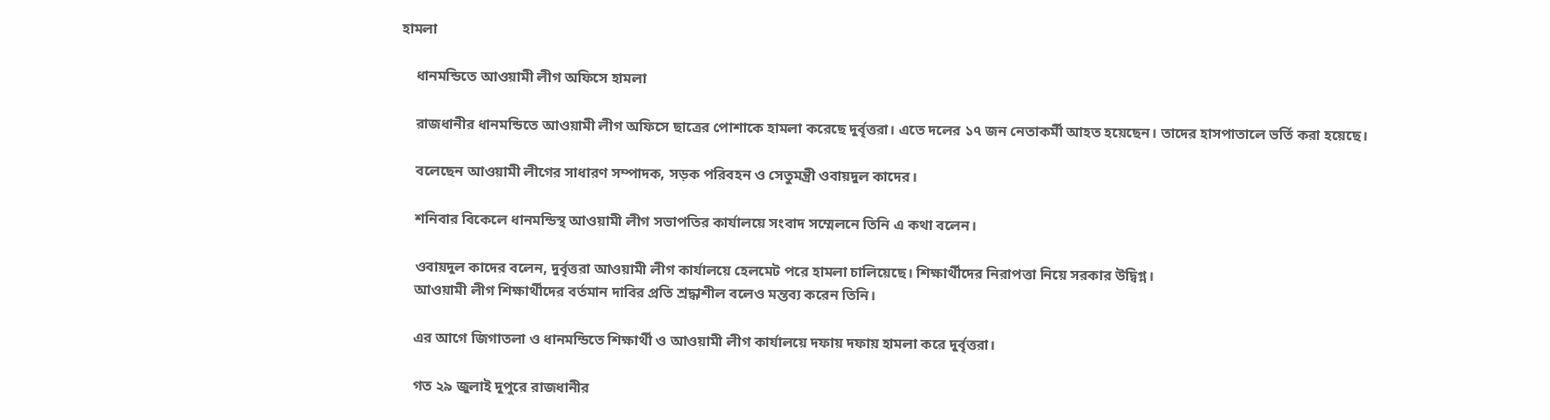হামলা

    ধানমন্ডিতে আওয়ামী লীগ অফিসে হামলা

    রাজধানীর ধানমন্ডিতে আওয়ামী লীগ অফিসে ছাত্রের পোশাকে হামলা করেছে দুর্বৃত্তরা। এতে দলের ১৭ জন নেতাকর্মী আহত হয়েছেন। তাদের হাসপাতালে ভর্তি করা হয়েছে।

    বলেছেন আওয়ামী লীগের সাধারণ সম্পাদক, সড়ক পরিবহন ও সেতুমন্ত্রী ওবায়দুল কাদের।

    শনিবার বিকেলে ধানমন্ডিস্থ আওয়ামী লীগ সভাপতির কার্যালয়ে সংবাদ সম্মেলনে তিনি এ কথা বলেন।

    ওবায়দুল কাদের বলেন, দুর্বৃত্তরা আওয়ামী লীগ কার্যালয়ে হেলমেট পরে হামলা চালিয়েছে। শিক্ষার্থীদের নিরাপত্তা নিয়ে সরকার উদ্বিগ্ন।
    আওয়ামী লীগ শিক্ষার্থীদের বর্তমান দাবির প্রতি শ্রদ্ধাশীল বলেও মন্তব্য করেন তিনি।

    এর আগে জিগাতলা ও ধানমন্ডিতে শিক্ষার্থী ও আওয়ামী লীগ কার্যালয়ে দফায় দফায় হামলা করে দুর্বৃত্তরা।

    গত ২৯ জুলাই দুপুরে রাজধানীর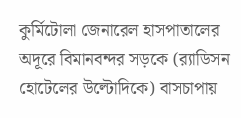কুর্মিটোলা জেনারেল হাসপাতালের অদূরে বিমানবন্দর সড়কে (র‍্যাডিসন হোটেলের উল্টোদিকে) বাসচাপায়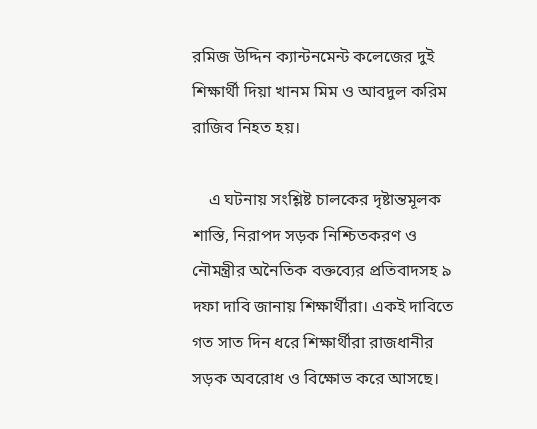রমিজ উদ্দিন ক্যান্টনমেন্ট কলেজের দুই শিক্ষার্থী দিয়া খানম মিম ও আবদুল করিম রাজিব নিহত হয়।

    এ ঘটনায় সংশ্লিষ্ট চালকের দৃষ্টান্তমূলক শাস্তি, নিরাপদ সড়ক নিশ্চিতকরণ ও নৌমন্ত্রীর অনৈতিক বক্তব্যের প্রতিবাদসহ ৯ দফা দাবি জানায় শিক্ষার্থীরা। একই দাবিতে গত সাত দিন ধরে শিক্ষার্থীরা রাজধানীর সড়ক অবরোধ ও বিক্ষোভ করে আসছে।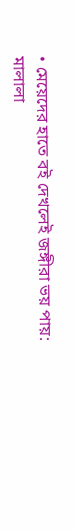• মেয়েদের হাতে বই দেখলেই জঙ্গীরা ভয় পায়: মালালা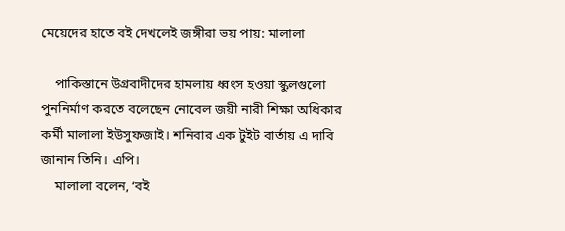মেয়েদের হাতে বই দেখলেই জঙ্গীরা ভয় পায়: মালালা

    পাকিস্তানে উগ্রবাদীদের হামলায় ধ্বংস হওয়া স্কুলগুলো পুননির্মাণ করতে বলেছেন নোবেল জয়ী নারী শিক্ষা অধিকার কর্মী মালালা ইউসুফজাই। শনিবার এক টুইট বার্তায় এ দাবি জানান তিনি। এপি।
    মালালা বলেন, ‘বই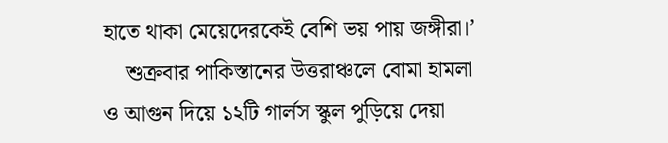হাতে থাকা মেয়েদেরকেই বেশি ভয় পায় জঙ্গীরা।’
    শুক্রবার পাকিস্তানের উত্তরাঞ্চলে বোমা হামলা ও আগুন দিয়ে ১২টি গার্লস স্কুল পুড়িয়ে দেয়া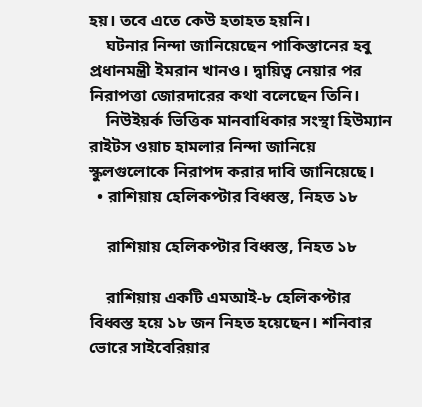হয়। তবে এতে কেউ হতাহত হয়নি।
    ঘটনার নিন্দা জানিয়েছেন পাকিস্তানের হবু প্রধানমন্ত্রী ইমরান খানও। দ্বায়িত্ব নেয়ার পর নিরাপত্তা জোরদারের কথা বলেছেন তিনি।
    নিউইয়র্ক ভিত্তিক মানবাধিকার সংস্থা হিউম্যান রাইটস ওয়াচ হামলার নিন্দা জানিয়ে স্কুলগুলোকে নিরাপদ করার দাবি জানিয়েছে।
  • রাশিয়ায় হেলিকপ্টার বিধ্বস্ত, নিহত ১৮

    রাশিয়ায় হেলিকপ্টার বিধ্বস্ত, নিহত ১৮

    রাশিয়ায় একটি এমআই-৮ হেলিকপ্টার বিধ্বস্ত হয়ে ১৮ জন নিহত হয়েছেন। শনিবার ভোরে সাইবেরিয়ার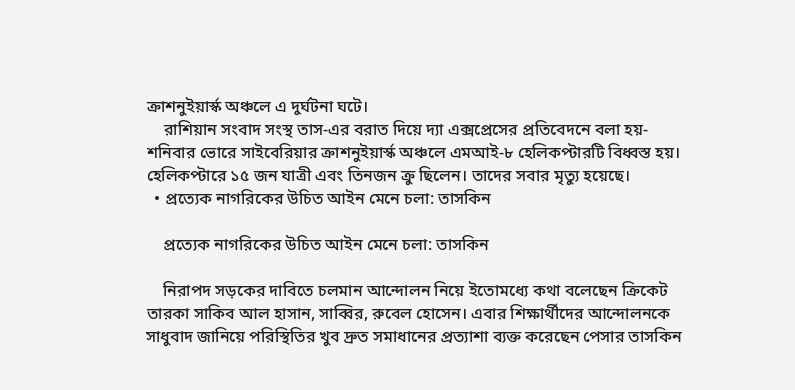ক্রাশনুইয়ার্স্ক অঞ্চলে এ দুর্ঘটনা ঘটে।
    রাশিয়ান সংবাদ সংস্থ তাস-এর বরাত দিয়ে দ্যা এক্সপ্রেসের প্রতিবেদনে বলা হয়- শনিবার ভোরে সাইবেরিয়ার ক্রাশনুইয়ার্স্ক অঞ্চলে এমআই-৮ হেলিকপ্টারটি বিধ্বস্ত হয়। হেলিকপ্টারে ১৫ জন যাত্রী এবং তিনজন ক্রু ছিলেন। তাদের সবার মৃত্যু হয়েছে।
  • প্রত্যেক নাগরিকের উচিত আইন মেনে চলা: তাসকিন

    প্রত্যেক নাগরিকের উচিত আইন মেনে চলা: তাসকিন

    নিরাপদ সড়কের দাবিতে চলমান আন্দোলন নিয়ে ইতোমধ্যে কথা বলেছেন ক্রিকেট তারকা সাকিব আল হাসান, সাব্বির, রুবেল হোসেন। এবার শিক্ষার্থীদের আন্দোলনকে সাধুবাদ জানিয়ে পরিস্থিতির খুব দ্রুত সমাধানের প্রত্যাশা ব্যক্ত করেছেন পেসার তাসকিন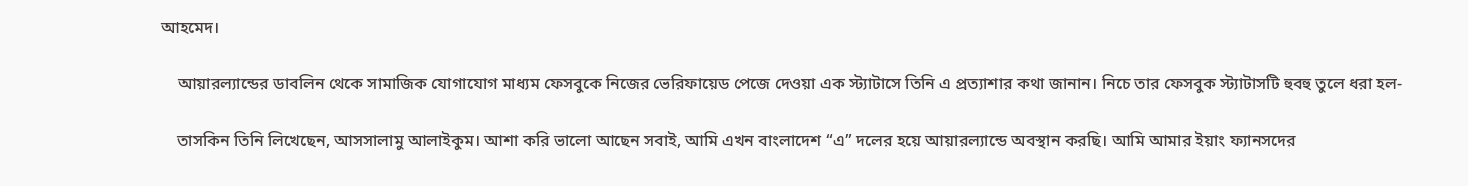আহমেদ।

    আয়ারল্যান্ডের ডাবলিন থেকে সামাজিক যোগাযোগ মাধ্যম ফেসবুকে নিজের ভেরিফায়েড পেজে দেওয়া এক স্ট্যাটাসে তিনি এ প্রত্যাশার কথা জানান। নিচে তার ফেসবুক স্ট্যাটাসটি হুবহু তুলে ধরা হল-

    তাসকিন তিনি লিখেছেন, আসসালামু আলাইকুম। আশা করি ভালো আছেন সবাই, আমি এখন বাংলাদেশ “এ” দলের হয়ে আয়ারল্যান্ডে অবস্থান করছি। আমি আমার ইয়াং ফ্যানসদের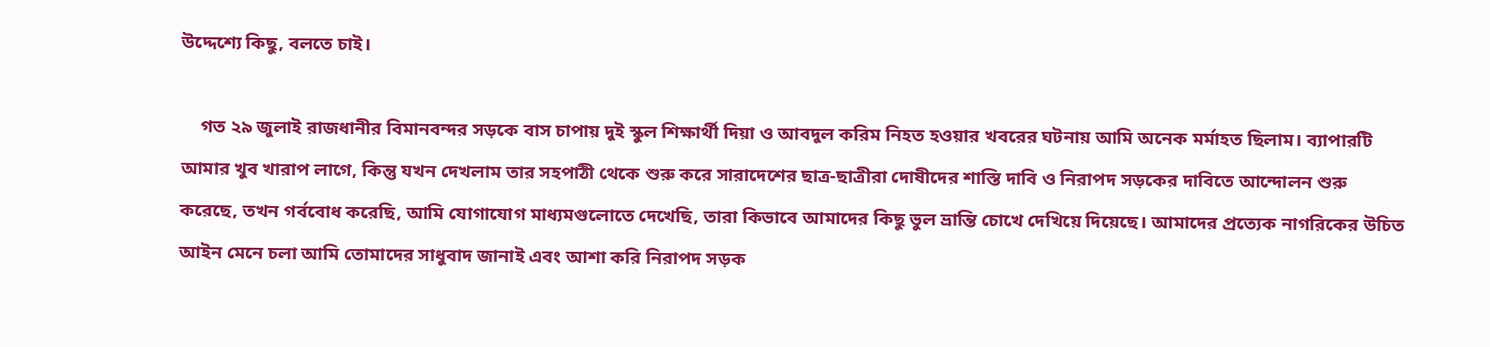উদ্দেশ্যে কিছু, বলতে চাই।

    গত ২৯ জুলাই রাজধানীর বিমানবন্দর সড়কে বাস চাপায় দুই স্কুল শিক্ষার্থী দিয়া ও আবদুল করিম নিহত হওয়ার খবরের ঘটনায় আমি অনেক মর্মাহত ছিলাম। ব্যাপারটি আমার খুব খারাপ লাগে, কিন্তু যখন দেখলাম তার সহপাঠী থেকে শুরু করে সারাদেশের ছাত্র-ছাত্রীরা দোষীদের শাস্তি দাবি ও নিরাপদ সড়কের দাবিতে আন্দোলন শুরু করেছে, তখন গর্ববোধ করেছি, আমি যোগাযোগ মাধ্যমগুলোতে দেখেছি, তারা কিভাবে আমাদের কিছু ভুল ভ্রান্তি চোখে দেখিয়ে দিয়েছে। আমাদের প্রত্যেক নাগরিকের উচিত আইন মেনে চলা আমি তোমাদের সাধুবাদ জানাই এবং আশা করি নিরাপদ সড়ক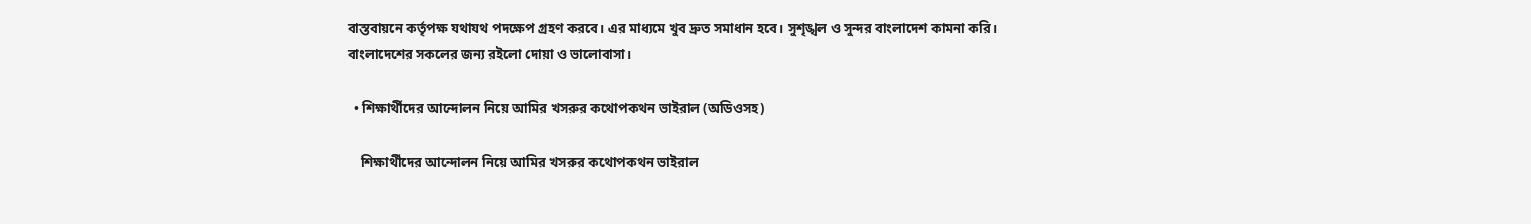বাস্তবায়নে কর্তৃপক্ষ যথাযথ পদক্ষেপ গ্রহণ করবে। এর মাধ্যমে খুব দ্রুত সমাধান হবে। সুশৃঙ্খল ও সুন্দর বাংলাদেশ কামনা করি। বাংলাদেশের সকলের জন্য রইলো দোয়া ও ভালোবাসা।

  • শিক্ষার্থীদের আন্দোলন নিয়ে আমির খসরুর কথোপকথন ভাইরাল (অডিওসহ)

    শিক্ষার্থীদের আন্দোলন নিয়ে আমির খসরুর কথোপকথন ভাইরাল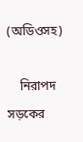(অডিওসহ)

    নিরাপদ সড়কের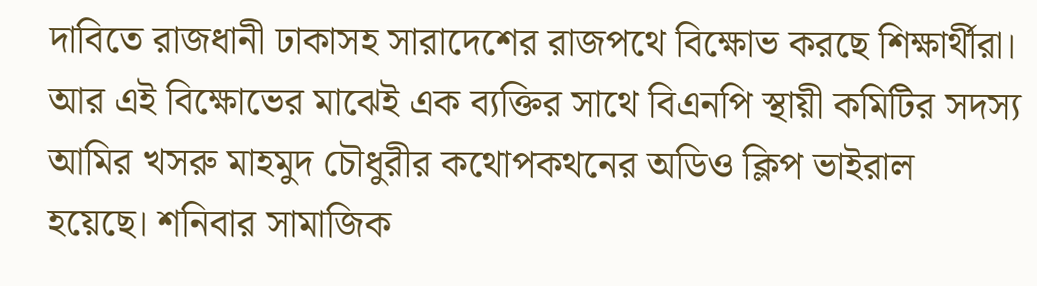দাবিতে রাজধানী ঢাকাসহ সারাদেশের রাজপথে বিক্ষোভ করছে শিক্ষার্থীরা। আর এই বিক্ষোভের মাঝেই এক ব্যক্তির সাথে বিএনপি স্থায়ী কমিটির সদস্য আমির খসরু মাহমুদ চৌধুরীর কথোপকথনের অডিও ক্লিপ ভাইরাল হয়েছে। শনিবার সামাজিক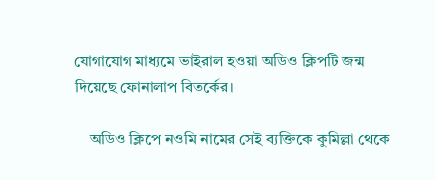যোগাযোগ মাধ্যমে ভাইরাল হওয়া অডিও ক্লিপটি জন্ম দিয়েছে ফোনালাপ বিতর্কের।

    অডিও ক্লিপে নওমি নামের সেই ব্যক্তিকে কুমিল্লা থেকে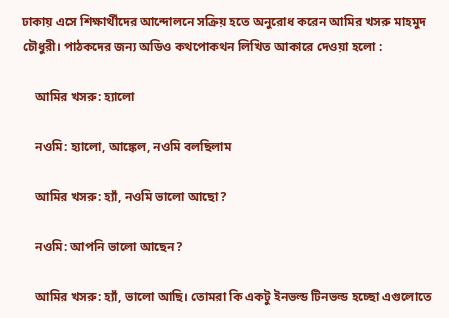ঢাকায় এসে শিক্ষার্থীদের আন্দোলনে সক্রিয় হতে অনুরোধ করেন আমির খসরু মাহমুদ চৌধুরী। পাঠকদের জন্য অডিও কথপোকথন লিখিত আকারে দেওয়া হলো :

    আমির খসরু: হ্যালো

    নওমি: হ্যালো, আঙ্কেল, নওমি বলছিলাম

    আমির খসরু: হ্যাঁ, নওমি ভালো আছো?

    নওমি: আপনি ভালো আছেন?

    আমির খসরু: হ্যাঁ, ভালো আছি। তোমরা কি একটু ইনভল্ড টিনভল্ড হচ্ছো এগুলোতে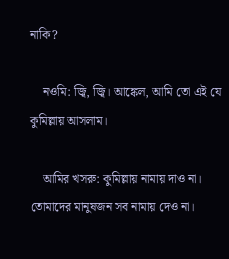নাকি?

    নওমি: জ্বি, জ্বি। আঙ্কেল, আমি তো এই যে কুমিল্লায় আসলাম।

    আমির খসরু: কুমিল্লায় নামায় দাও না। তোমাদের মানুষজন সব নামায় দেও না।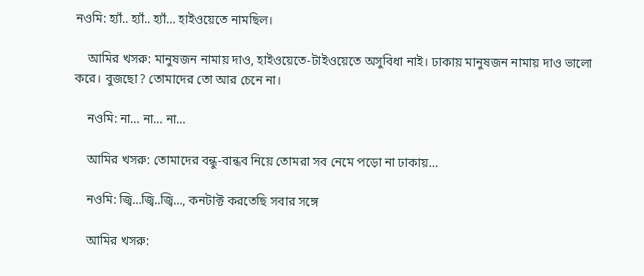নওমি: হ্যাঁ.. হ্যাঁ.. হ্যাঁ… হাইওয়েতে নামছিল।

    আমির খসরু: মানুষজন নামায় দাও, হাইওয়েতে-টাইওয়েতে অসুবিধা নাই। ঢাকায় মানুষজন নামায় দাও ভালো করে। বুজছো? তোমাদের তো আর চেনে না।

    নওমি: না… না… না…

    আমির খসরু: তোমাদের বন্ধু-বান্ধব নিয়ে তোমরা সব নেমে পড়ো না ঢাকায়…

    নওমি: জ্বি…জ্বি..জ্বি…, কনটাক্ট করতেছি সবার সঙ্গে

    আমির খসরু: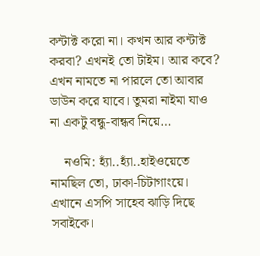কন্টাক্ট করো না। কখন আর কন্টাক্ট করবা? এখনই তো টাইম। আর কবে? এখন নামতে না পারলে তো আবার ডাউন করে যাবে। তুমরা নাইমা যাও না একটু বন্ধু-বান্ধব নিয়ে…

    নওমি: হ্যাঁ..হ্যাঁ..হাইওয়েতে নামছিল তো, ঢাকা-চিটাগাংয়ে। এখানে এসপি সাহেব ঝাড়ি দিছে সবাইকে।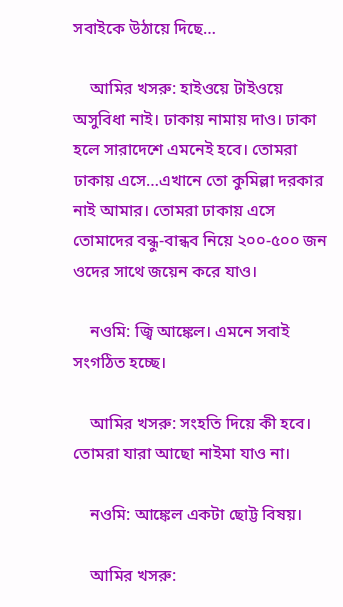সবাইকে উঠায়ে দিছে…

    আমির খসরু: হাইওয়ে টাইওয়ে অসুবিধা নাই। ঢাকায় নামায় দাও। ঢাকা হলে সারাদেশে এমনেই হবে। তোমরা ঢাকায় এসে…এখানে তো কুমিল্লা দরকার নাই আমার। তোমরা ঢাকায় এসে তোমাদের বন্ধু-বান্ধব নিয়ে ২০০-৫০০ জন ওদের সাথে জয়েন করে যাও।

    নওমি: জ্বি আঙ্কেল। এমনে সবাই সংগঠিত হচ্ছে।

    আমির খসরু: সংহতি দিয়ে কী হবে। তোমরা যারা আছো নাইমা যাও না।

    নওমি: আঙ্কেল একটা ছোট্ট বিষয়।

    আমির খসরু: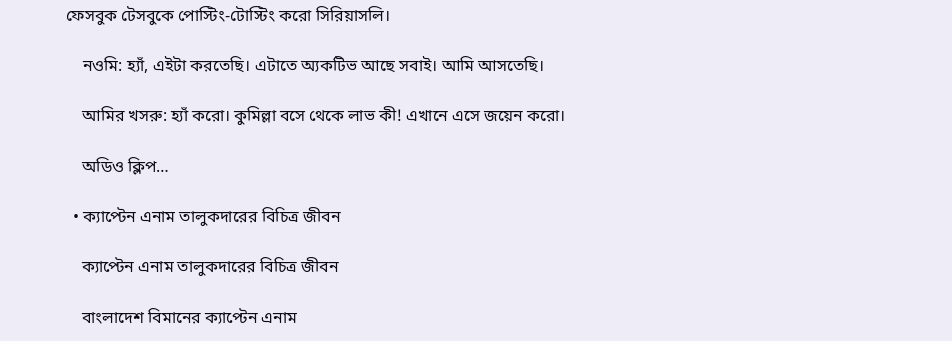ফেসবুক টেসবুকে পোস্টিং-টোস্টিং করো সিরিয়াসলি।

    নওমি: হ্যাঁ, এইটা করতেছি। এটাতে অ্যকটিভ আছে সবাই। আমি আসতেছি।

    আমির খসরু: হ্যাঁ করো। কুমিল্লা বসে থেকে লাভ কী! এখানে এসে জয়েন করো।

    অডিও ক্লিপ…

  • ক্যাপ্টেন এনাম তালুকদারের বিচিত্র জীবন

    ক্যাপ্টেন এনাম তালুকদারের বিচিত্র জীবন

    বাংলাদেশ বিমানের ক্যাপ্টেন এনাম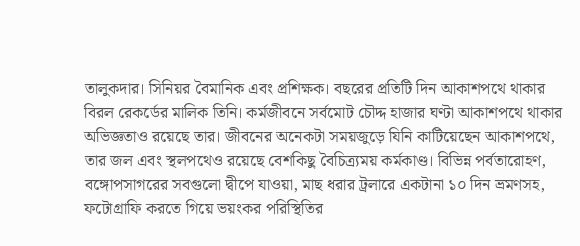তালুকদার। সিনিয়র বৈমানিক এবং প্রশিক্ষক। বছরের প্রতিটি দিন আকাশপথে থাকার বিরল রেকর্ডের মালিক তিনি। কর্মজীবনে সর্বমোট চৌদ্দ হাজার ঘণ্টা আকাশপথে থাকার অভিজ্ঞতাও রয়েছে তার। জীবনের অনেকটা সময়জুড়ে যিনি কাটিয়েছেন আকাশপথে, তার জল এবং স্থলপথেও রয়েছে বেশকিছু বৈচিত্র্যময় কর্মকাণ্ড। বিভিন্ন পর্বতারোহণ, বঙ্গোপসাগরের সবগুলো দ্বীপে যাওয়া, মাছ ধরার ট্রলারে একটানা ১০ দিন ভ্রমণসহ, ফটোগ্রাফি করতে গিয়ে ভয়ংকর পরিস্থিতির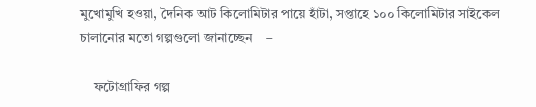মুখোমুখি হওয়া, দৈনিক আট কিলোমিটার পায়ে হাঁটা, সপ্তাহে ১০০ কিলোমিটার সাইকেল চালানোর মতো গল্পগুলো জানাচ্ছেন    –

    ফটোগ্রাফির গল্প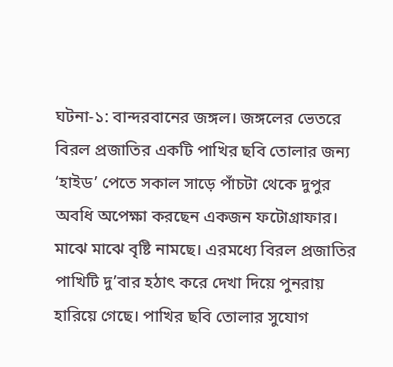ঘটনা-১: বান্দরবানের জঙ্গল। জঙ্গলের ভেতরে বিরল প্রজাতির একটি পাখির ছবি তোলার জন্য ‘হাইড’ পেতে সকাল সাড়ে পাঁচটা থেকে দুপুর অবধি অপেক্ষা করছেন একজন ফটোগ্রাফার। মাঝে মাঝে বৃষ্টি নামছে। এরমধ্যে বিরল প্রজাতির পাখিটি দু’বার হঠাৎ করে দেখা দিয়ে পুনরায় হারিয়ে গেছে। পাখির ছবি তোলার সুযোগ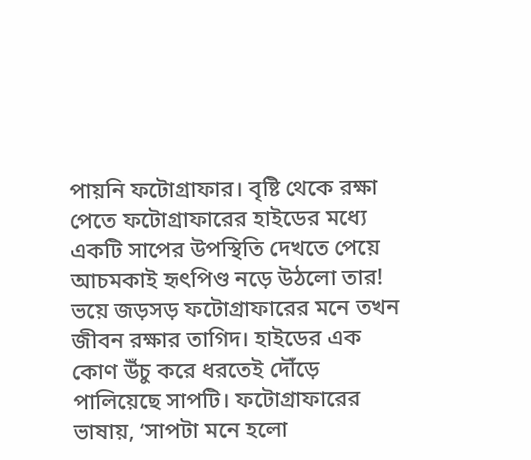পায়নি ফটোগ্রাফার। বৃষ্টি থেকে রক্ষা পেতে ফটোগ্রাফারের হাইডের মধ্যে একটি সাপের উপস্থিতি দেখতে পেয়ে আচমকাই হৃৎপিণ্ড নড়ে উঠলো তার! ভয়ে জড়সড় ফটোগ্রাফারের মনে তখন জীবন রক্ষার তাগিদ। হাইডের এক কোণ উঁচু করে ধরতেই দৌঁড়ে পালিয়েছে সাপটি। ফটোগ্রাফারের ভাষায়, ‘সাপটা মনে হলো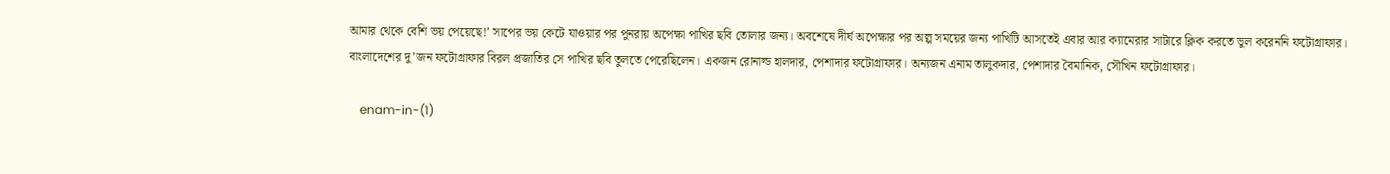আমার থেকে বেশি ভয় পেয়েছে!’ সাপের ভয় কেটে যাওয়ার পর পুনরায় অপেক্ষা পাখির ছবি তোলার জন্য। অবশেষে দীর্ঘ অপেক্ষার পর অল্প সময়ের জন্য পাখিটি আসতেই এবার আর ক্যামেরার সাটারে ক্লিক করতে ভুল করেননি ফটোগ্রাফার। বাংলাদেশের দু’জন ফটোগ্রাফার বিরল প্রজাতির সে পাখির ছবি তুলতে পেরেছিলেন। একজন রোনাল্ড হালদার, পেশাদার ফটোগ্রাফার। অন্যজন এনাম তালুকদার, পেশাদার বৈমানিক, সৌখিন ফটোগ্রাফার।

    enam-in-(1)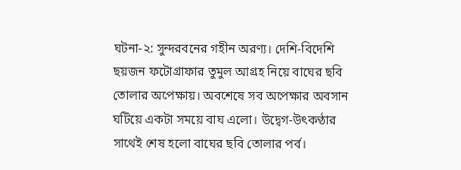ঘটনা-২: সুন্দরবনের গহীন অরণ্য। দেশি-বিদেশি ছয়জন ফটোগ্রাফার তুমুল আগ্রহ নিয়ে বাঘের ছবি তোলার অপেক্ষায়। অবশেষে সব অপেক্ষার অবসান ঘটিয়ে একটা সময়ে বাঘ এলো। উদ্বেগ-উৎকণ্ঠার সাথেই শেষ হলো বাঘের ছবি তোলার পর্ব।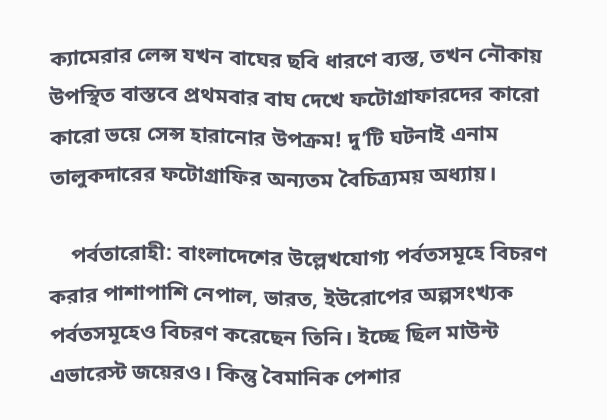ক্যামেরার লেন্স যখন বাঘের ছবি ধারণে ব্যস্ত, তখন নৌকায় উপস্থিত বাস্তবে প্রথমবার বাঘ দেখে ফটোগ্রাফারদের কারো কারো ভয়ে সেন্স হারানোর উপক্রম! দু’টি ঘটনাই এনাম তালুকদারের ফটোগ্রাফির অন্যতম বৈচিত্র্যময় অধ্যায়।

    পর্বতারোহী: বাংলাদেশের উল্লেখযোগ্য পর্বতসমূহে বিচরণ করার পাশাপাশি নেপাল, ভারত, ইউরোপের অল্পসংখ্যক পর্বতসমূহেও বিচরণ করেছেন তিনি। ইচ্ছে ছিল মাউন্ট এভারেস্ট জয়েরও। কিন্তু বৈমানিক পেশার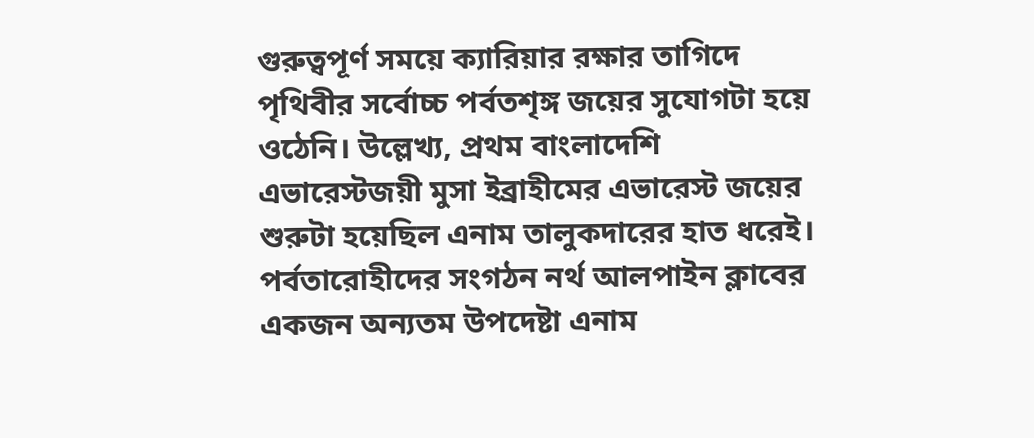গুরুত্বপূর্ণ সময়ে ক্যারিয়ার রক্ষার তাগিদে পৃথিবীর সর্বোচ্চ পর্বতশৃঙ্গ জয়ের সুযোগটা হয়ে ওঠেনি। উল্লেখ্য, প্রথম বাংলাদেশি এভারেস্টজয়ী মুসা ইব্রাহীমের এভারেস্ট জয়ের শুরুটা হয়েছিল এনাম তালুকদারের হাত ধরেই। পর্বতারোহীদের সংগঠন নর্থ আলপাইন ক্লাবের একজন অন্যতম উপদেষ্টা এনাম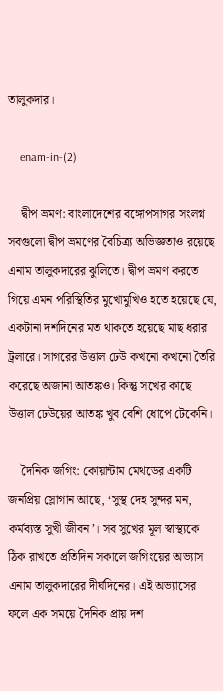তালুকদার।

    enam-in-(2)

    দ্বীপ ভ্রমণ: বাংলাদেশের বঙ্গোপসাগর সংলগ্ন সবগুলো দ্বীপ ভ্রমণের বৈচিত্র্য অভিজ্ঞতাও রয়েছে এনাম তালুকদারের ঝুলিতে। দ্বীপ ভ্রমণ করতে গিয়ে এমন পরিস্থিতির মুখোমুখিও হতে হয়েছে যে, একটানা দশদিনের মত থাকতে হয়েছে মাছ ধরার ট্রলারে। সাগরের উত্তাল ঢেউ কখনো কখনো তৈরি করেছে অজানা আতঙ্কও। কিন্তু সখের কাছে উত্তাল ঢেউয়ের আতঙ্ক খুব বেশি ধোপে টেকেনি।

    দৈনিক জগিং: কোয়ান্টাম মেথডের একটি জনপ্রিয় স্লোগান আছে, ‘সুস্থ দেহ সুন্দর মন, কর্মব্যস্ত সুখী জীবন’। সব সুখের মূল স্বাস্থ্যকে ঠিক রাখতে প্রতিদিন সকালে জগিংয়ের অভ্যাস এনাম তালুকদারের দীর্ঘদিনের। এই অভ্যাসের ফলে এক সময়ে দৈনিক প্রায় দশ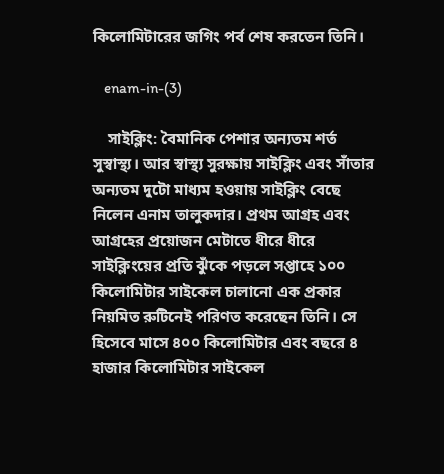কিলোমিটারের জগিং পর্ব শেষ করতেন তিনি।

    enam-in-(3)

    সাইক্লিং: বৈমানিক পেশার অন্যতম শর্ত সুস্বাস্থ্য। আর স্বাস্থ্য সুরক্ষায় সাইক্লিং এবং সাঁতার অন্যতম দুটো মাধ্যম হওয়ায় সাইক্লিং বেছে নিলেন এনাম তালুকদার। প্রথম আগ্রহ এবং আগ্রহের প্রয়োজন মেটাতে ধীরে ধীরে সাইক্লিংয়ের প্রতি ঝুঁকে পড়লে সপ্তাহে ১০০ কিলোমিটার সাইকেল চালানো এক প্রকার নিয়মিত রুটিনেই পরিণত করেছেন তিনি। সে হিসেবে মাসে ৪০০ কিলোমিটার এবং বছরে ৪ হাজার কিলোমিটার সাইকেল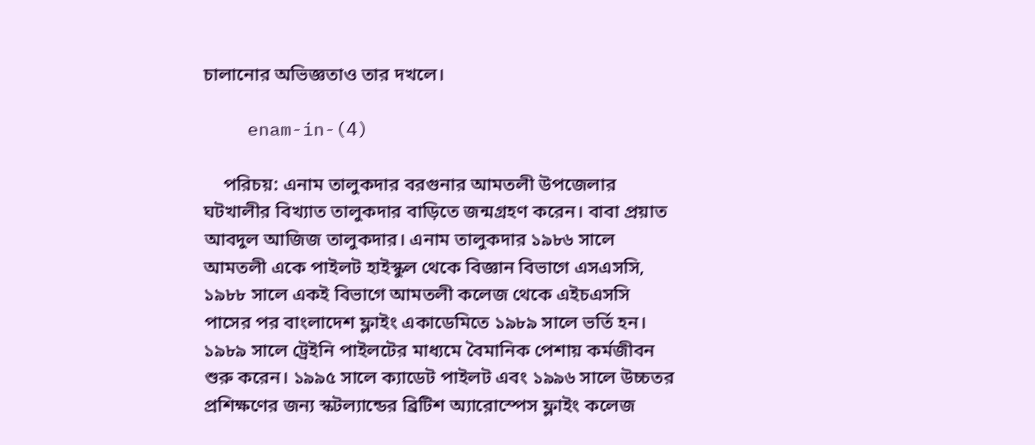চালানোর অভিজ্ঞতাও তার দখলে।

    enam-in-(4)

    পরিচয়: এনাম তালুকদার বরগুনার আমতলী উপজেলার ঘটখালীর বিখ্যাত তালুকদার বাড়িতে জন্মগ্রহণ করেন। বাবা প্রয়াত আবদুল আজিজ তালুকদার। এনাম তালুকদার ১৯৮৬ সালে আমতলী একে পাইলট হাইস্কুল থেকে বিজ্ঞান বিভাগে এসএসসি, ১৯৮৮ সালে একই বিভাগে আমতলী কলেজ থেকে এইচএসসি পাসের পর বাংলাদেশ ফ্লাইং একাডেমিতে ১৯৮৯ সালে ভর্তি হন। ১৯৮৯ সালে ট্রেইনি পাইলটের মাধ্যমে বৈমানিক পেশায় কর্মজীবন শুরু করেন। ১৯৯৫ সালে ক্যাডেট পাইলট এবং ১৯৯৬ সালে উচ্চতর প্রশিক্ষণের জন্য স্কটল্যান্ডের ব্রিটিশ অ্যারোস্পেস ফ্লাইং কলেজ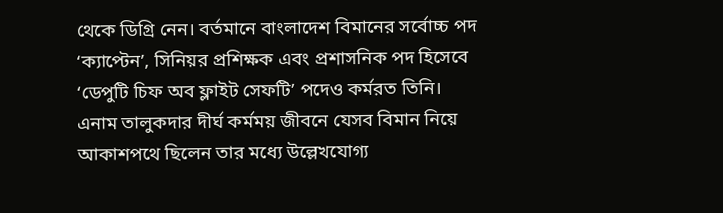থেকে ডিগ্রি নেন। বর্তমানে বাংলাদেশ বিমানের সর্বোচ্চ পদ ‘ক্যাপ্টেন’, সিনিয়র প্রশিক্ষক এবং প্রশাসনিক পদ হিসেবে ‘ডেপুটি চিফ অব ফ্লাইট সেফটি’ পদেও কর্মরত তিনি। এনাম তালুকদার দীর্ঘ কর্মময় জীবনে যেসব বিমান নিয়ে আকাশপথে ছিলেন তার মধ্যে উল্লেখযোগ্য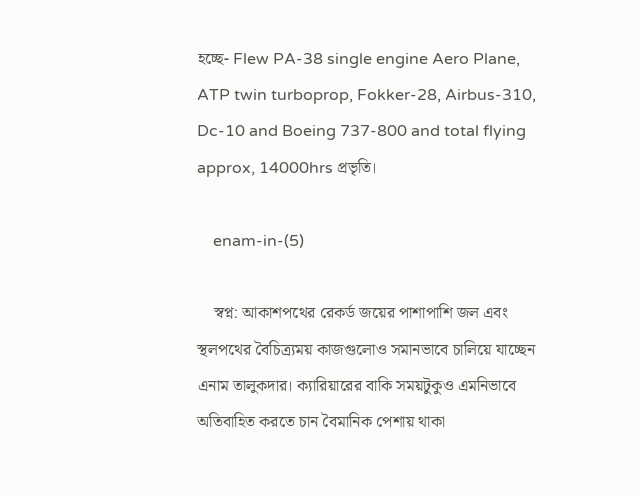হচ্ছে- Flew PA-38 single engine Aero Plane, ATP twin turboprop, Fokker-28, Airbus-310, Dc-10 and Boeing 737-800 and total flying approx, 14000hrs প্রভৃতি।

    enam-in-(5)

    স্বপ্ন: আকাশপথের রেকর্ড জয়ের পাশাপাশি জল এবং স্থলপথের বৈচিত্র্যময় কাজগুলোও সমানভাবে চালিয়ে যাচ্ছেন এনাম তালুকদার। ক্যারিয়ারের বাকি সময়টুকুও এমনিভাবে অতিবাহিত করতে চান বৈমানিক পেশায় থাকা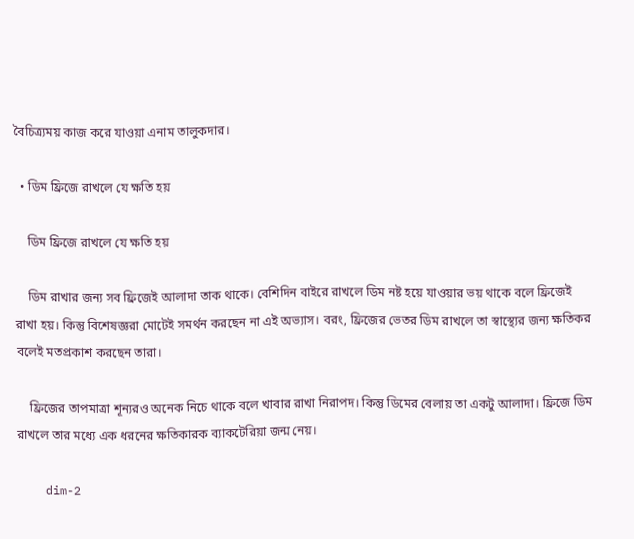বৈচিত্র্যময় কাজ করে যাওয়া এনাম তালুকদার।

  • ডিম ফ্রিজে রাখলে যে ক্ষতি হয়

    ডিম ফ্রিজে রাখলে যে ক্ষতি হয়

    ডিম রাখার জন্য সব ফ্রিজেই আলাদা তাক থাকে। বেশিদিন বাইরে রাখলে ডিম নষ্ট হয়ে যাওয়ার ভয় থাকে বলে ফ্রিজেই রাখা হয়। কিন্তু বিশেষজ্ঞরা মোটেই সমর্থন করছেন না এই অভ্যাস। বরং, ফ্রিজের ভেতর ডিম রাখলে তা স্বাস্থ্যের জন্য ক্ষতিকর বলেই মতপ্রকাশ করছেন তারা।

    ফ্রিজের তাপমাত্রা শূন্যরও অনেক নিচে থাকে বলে খাবার রাখা নিরাপদ। কিন্তু ডিমের বেলায় তা একটু আলাদা। ফ্রিজে ডিম রাখলে তার মধ্যে এক ধরনের ক্ষতিকারক ব্যাকটেরিয়া জন্ম নেয়।

    dim-2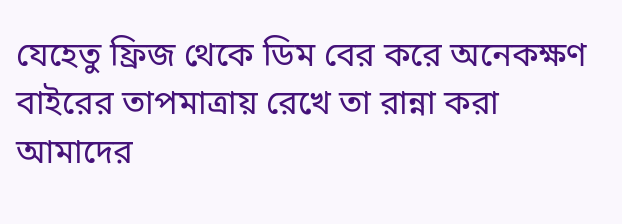যেহেতু ফ্রিজ থেকে ডিম বের করে অনেকক্ষণ বাইরের তাপমাত্রায় রেখে তা রান্না করা আমাদের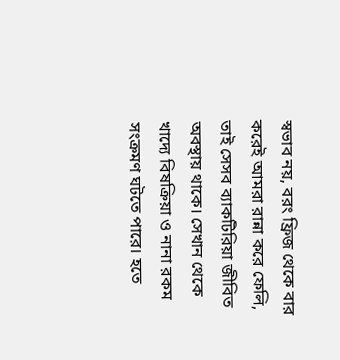স্বভাব নয়, বরং ফ্রিজ থেকে বার করেই আমরা রান্না করে ফেলি, তাই সেসব ব্যাকটিরিয়া জীবিত অবস্থায় থাকে। সেখান থেকে খাদ্যে বিষক্রিয়া ও নানা রকম সংক্রমণ ঘটতে পারে। হতে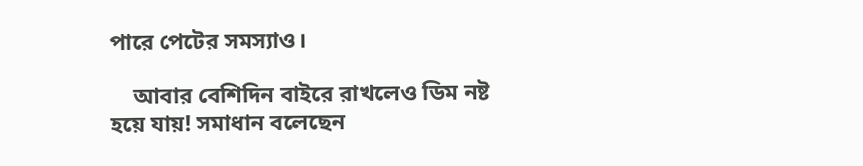পারে পেটের সমস্যাও।

    আবার বেশিদিন বাইরে রাখলেও ডিম নষ্ট হয়ে যায়! সমাধান বলেছেন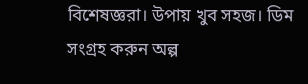বিশেষজ্ঞরা। উপায় খুব সহজ। ডিম সংগ্রহ করুন অল্প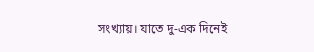সংখ্যায়। যাতে দু-এক দিনেই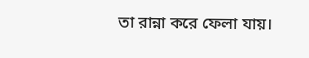তা রান্না করে ফেলা যায়।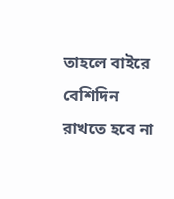তাহলে বাইরে বেশিদিন রাখতে হবে না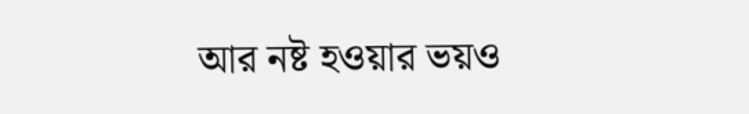আর নষ্ট হওয়ার ভয়ও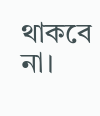থাকবে না।